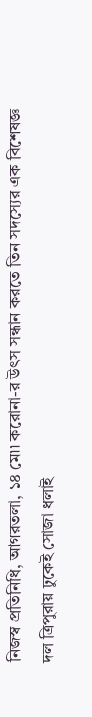নিজস্ব প্রতিনিধি, আগরতলা, ১৪ মে৷৷ করোনা-র উৎস সন্ধান করতে তিন সদস্যের এক বিশেষজ্ঞ দল ত্রিপুরায় ঢুকেই সোজা ধলাই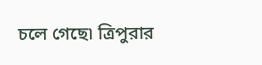চলে গেছে৷ ত্রিপুরার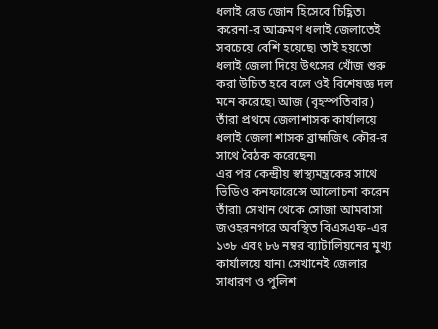ধলাই রেড জোন হিসেবে চিহ্ণিত৷ করেনা-র আক্রমণ ধলাই জেলাতেই সবচেয়ে বেশি হয়েছে৷ তাই হয়তো ধলাই জেলা দিয়ে উৎসের খোঁজ শুরু করা উচিত হবে বলে ওই বিশেষজ্ঞ দল মনে করেছে৷ আজ (বৃহস্পতিবার) তাঁরা প্রথমে জেলাশাসক কার্যালয়ে ধলাই জেলা শাসক ব্রাহ্মজিৎ কৌর-র সাথে বৈঠক করেছেন৷
এর পর কেন্দ্রীয় স্বাস্থ্যমন্ত্রকের সাথে ভিডিও কনফারেন্সে আলোচনা করেন তাঁরা৷ সেখান থেকে সোজা আমবাসা জওহরনগরে অবস্থিত বিএসএফ-এর ১৩৮ এবং ৮৬ নম্বর ব্যাটালিয়নের মুখ্য কার্যালয়ে যান৷ সেখানেই জেলার সাধারণ ও পুলিশ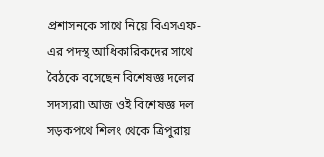প্রশাসনকে সাথে নিয়ে বিএসএফ-এর পদস্থ আধিকারিকদের সাথে বৈঠকে বসেছেন বিশেষজ্ঞ দলের সদস্যরা৷ আজ ওই বিশেষজ্ঞ দল সড়কপথে শিলং থেকে ত্রিপুরায়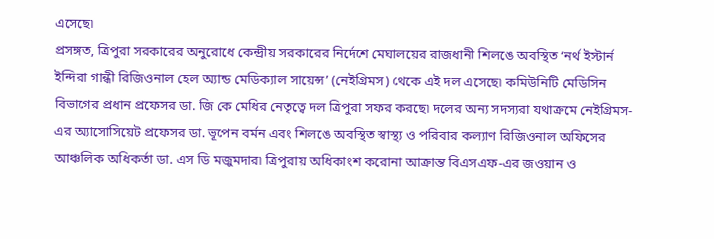এসেছে৷
প্রসঙ্গত, ত্রিপুরা সরকারের অনুরোধে কেন্দ্রীয় সরকারের নির্দেশে মেঘালয়ের রাজধানী শিলঙে অবস্থিত ‘নর্থ ইস্টার্ন ইন্দিরা গান্ধী রিজিওনাল হেল অ্যান্ড মেডিক্যাল সায়েন্স’ (নেইগ্রিমস) থেকে এই দল এসেছে৷ কমিউনিটি মেডিসিন বিভাগের প্রধান প্রফেসর ডা. জি কে মেধির নেতৃত্বে দল ত্রিপুরা সফর করছে৷ দলের অন্য সদস্যরা যথাক্রমে নেইগ্রিমস-এর অ্যাসোসিয়েট প্রফেসর ডা. ভূপেন বর্মন এবং শিলঙে অবস্থিত স্বাস্থ্য ও পরিবার কল্যাণ রিজিওনাল অফিসের আঞ্চলিক অধিকর্তা ডা. এস ডি মজুমদার৷ ত্রিপুরায় অধিকাংশ করোনা আক্রান্ত বিএসএফ-এর জওয়ান ও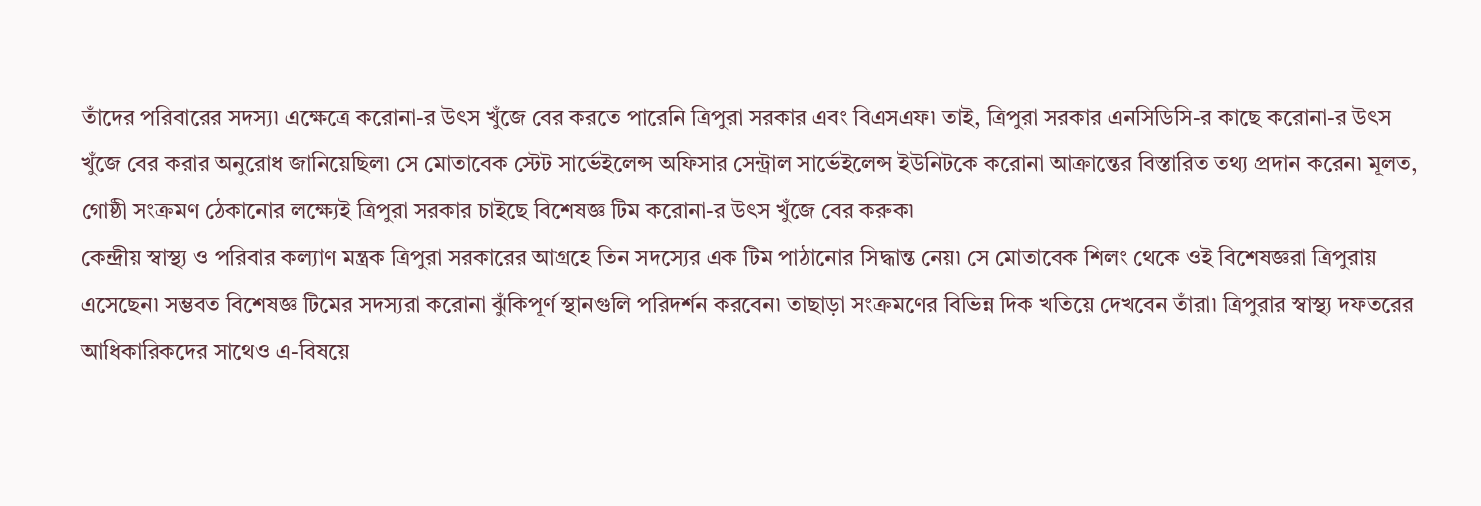তাঁদের পরিবারের সদস্য৷ এক্ষেত্রে করোনা-র উৎস খুঁজে বের করতে পারেনি ত্রিপুরা সরকার এবং বিএসএফ৷ তাই, ত্রিপুরা সরকার এনসিডিসি-র কাছে করোনা-র উৎস খুঁজে বের করার অনুরোধ জানিয়েছিল৷ সে মোতাবেক স্টেট সার্ভেইলেন্স অফিসার সেন্ট্রাল সার্ভেইলেন্স ইউনিটকে করোনা আক্রান্তের বিস্তারিত তথ্য প্রদান করেন৷ মূলত, গোষ্ঠী সংক্রমণ ঠেকানোর লক্ষ্যেই ত্রিপুরা সরকার চাইছে বিশেষজ্ঞ টিম করোনা-র উৎস খুঁজে বের করুক৷
কেন্দ্রীয় স্বাস্থ্য ও পরিবার কল্যাণ মন্ত্রক ত্রিপুরা সরকারের আগ্রহে তিন সদস্যের এক টিম পাঠানোর সিদ্ধান্ত নেয়৷ সে মোতাবেক শিলং থেকে ওই বিশেষজ্ঞরা ত্রিপুরায় এসেছেন৷ সম্ভবত বিশেষজ্ঞ টিমের সদস্যরা করোনা ঝুঁকিপূর্ণ স্থানগুলি পরিদর্শন করবেন৷ তাছাড়া সংক্রমণের বিভিন্ন দিক খতিয়ে দেখবেন তাঁরা৷ ত্রিপুরার স্বাস্থ্য দফতরের আধিকারিকদের সাথেও এ-বিষয়ে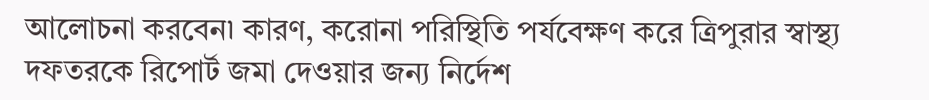আলোচনা করবেন৷ কারণ, করোনা পরিস্থিতি পর্যবেক্ষণ করে ত্রিপুরার স্বাস্থ্য দফতরকে রিপোর্ট জমা দেওয়ার জন্য নির্দেশ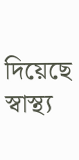দিয়েছে স্বাস্থ্য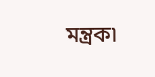মন্ত্রক৷